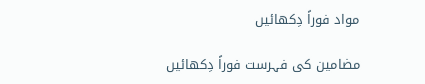مواد فوراً دِکھائیں

مضامین کی فہرست فوراً دِکھائیں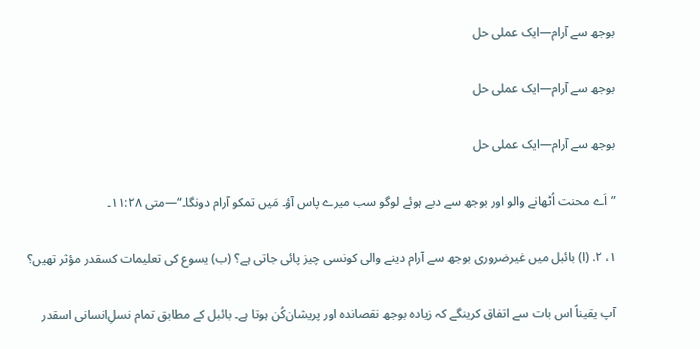بوجھ سے آرام—ایک عملی حل

بوجھ سے آرام—ایک عملی حل

بوجھ سے آرام—ایک عملی حل

”اَے محنت اُٹھانے والو اور بوجھ سے دبے ہوئے لوگو سب میرے پاس آؤ۔ مَیں تمکو آرام دونگا۔“—متی ۱۱:۲۸۔

۱، ۲. (ا) بائبل میں غیرضروری بوجھ سے آرام دینے والی کونسی چیز پائی جاتی ہے؟ (ب) یسوع کی تعلیمات کسقدر مؤثر تھیں؟

آپ یقیناً اس بات سے اتفاق کرینگے کہ زیادہ بوجھ نقصاندہ اور پریشان‌کُن ہوتا ہے۔ بائبل کے مطابق تمام نسلِ‌انسانی اسقدر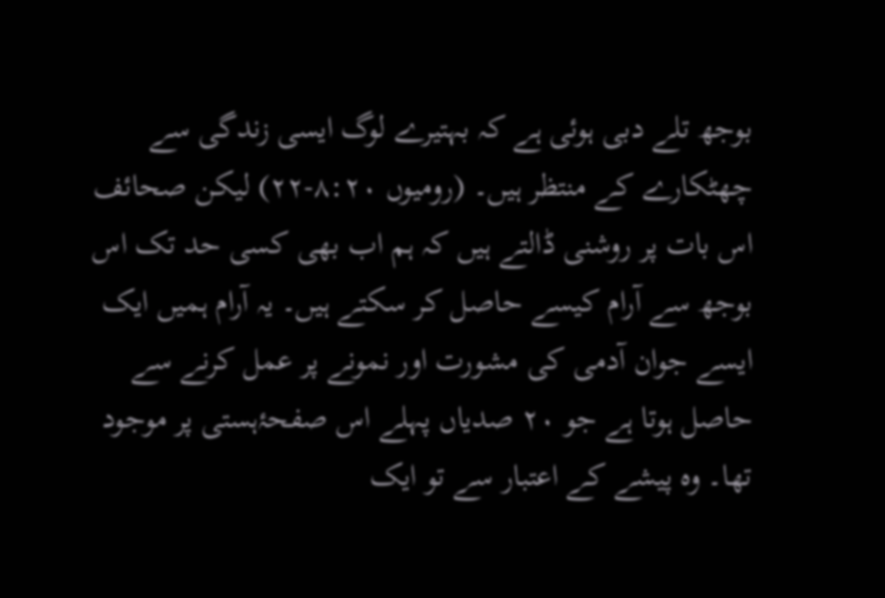بوجھ تلے دبی ہوئی ہے کہ بہتیرے لوگ ایسی زندگی سے چھٹکارے کے منتظر ہیں۔ (رومیوں ۸:۲۰-۲۲) لیکن صحائف اس بات پر روشنی ڈالتے ہیں کہ ہم اب بھی کسی حد تک اس بوجھ سے آرام کیسے حاصل کر سکتے ہیں۔ یہ آرام ہمیں ایک ایسے جوان آدمی کی مشورت اور نمونے پر عمل کرنے سے حاصل ہوتا ہے جو ۲۰ صدیاں پہلے اس صفحۂ‌ہستی پر موجود تھا۔ وہ پیشے کے اعتبار سے تو ایک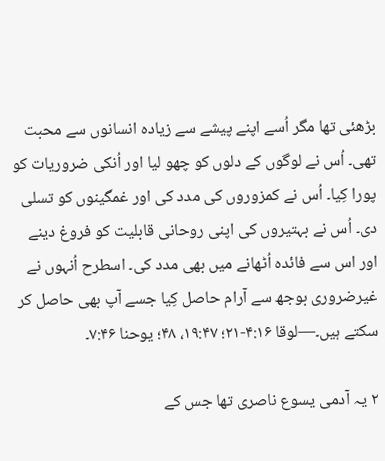بڑھئی تھا مگر اُسے اپنے پیشے سے زیادہ انسانوں سے محبت تھی۔ اُس نے لوگوں کے دلوں کو چھو لیا اور اُنکی ضروریات کو پورا کِیا۔ اُس نے کمزوروں کی مدد کی اور غمگینوں کو تسلی دی۔ اُس نے بہتیروں کی اپنی روحانی قابلیت کو فروغ دینے اور اس سے فائدہ اُٹھانے میں بھی مدد کی۔ اسطرح اُنہوں نے غیرضروری بوجھ سے آرام حاصل کِیا جسے آپ بھی حاصل کر سکتے ہیں۔—لوقا ۴:۱۶-۲۱؛ ۱۹:۴۷، ۴۸؛ یوحنا ۷:۴۶۔

۲ یہ آدمی یسوع ناصری تھا جس کے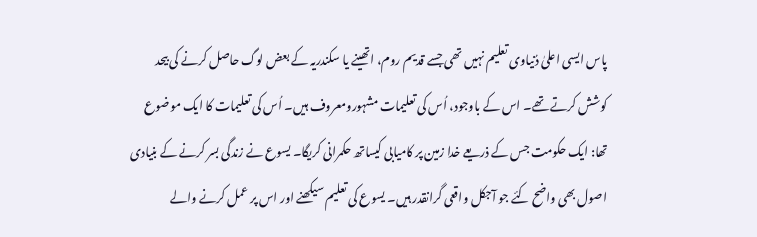پاس ایسی اعلیٰ دُنیاوی تعلیم نہیں تھی جسے قدیم روم، اتھینے یا سکندریہ کے بعض لوگ حاصل کرنے کی بیحد کوشش کرتے تھے۔ اس کے باوجود، اُس کی تعلیمات مشہورومعروف ہیں۔ اُس کی تعلیمات کا ایک موضوع تھا: ایک حکومت جس کے ذریعے خدا زمین پر کامیابی کیساتھ حکمرانی کریگا۔ یسوع نے زندگی بسر کرنے کے بنیادی اصول بھی واضح کئے جو آجکل واقعی گرانقدر ہیں۔ یسوع کی تعلیم سیکھنے اور اس پر عمل کرنے والے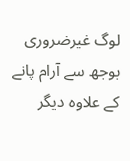لوگ غیرضروری بوجھ سے آرام پانے کے علاوہ دیگر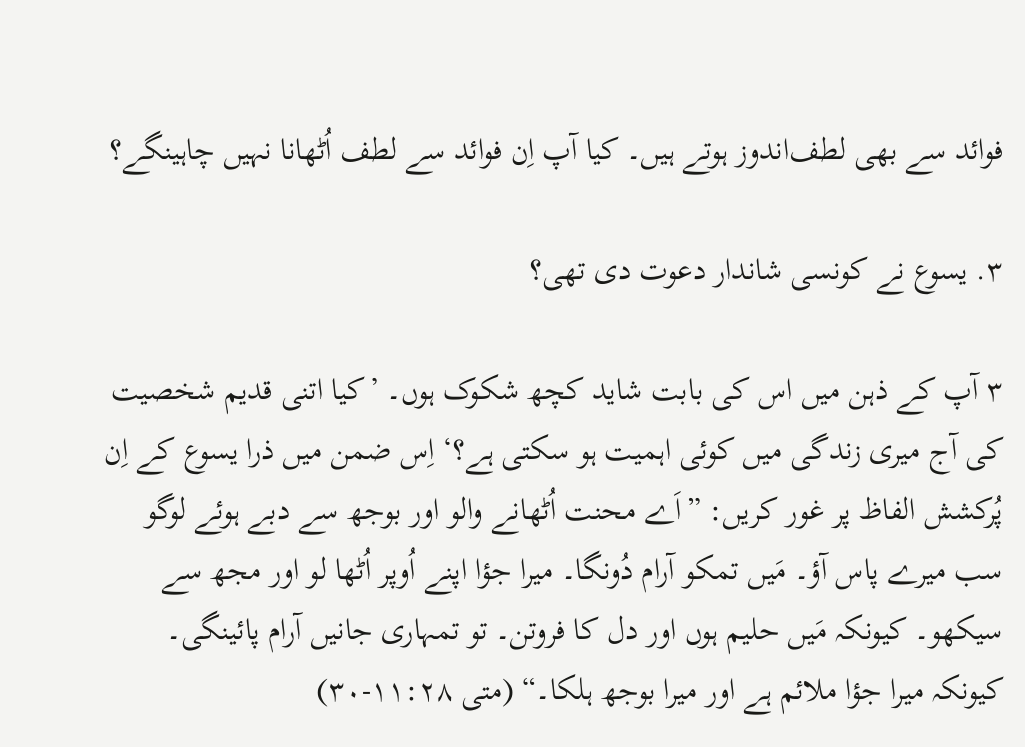فوائد سے بھی لطف‌اندوز ہوتے ہیں۔ کیا آپ اِن فوائد سے لطف اُٹھانا نہیں چاہینگے؟

۳. یسوع نے کونسی شاندار دعوت دی تھی؟

۳ آپ کے ذہن میں اس کی بابت شاید کچھ شکوک ہوں۔ ’کیا اتنی قدیم شخصیت کی آج میری زندگی میں کوئی اہمیت ہو سکتی ہے؟‘ اِس ضمن میں ذرا یسوع کے اِن پُرکشش الفاظ پر غور کریں: ”اَے محنت اُٹھانے والو اور بوجھ سے دبے ہوئے لوگو سب میرے پاس آؤ۔ مَیں تمکو آرام دُونگا۔ میرا جؤا اپنے اُوپر اُٹھا لو اور مجھ سے سیکھو۔ کیونکہ مَیں حلیم ہوں اور دل کا فروتن۔ تو تمہاری جانیں آرام پائینگی۔ کیونکہ میرا جؤا ملائم ہے اور میرا بوجھ ہلکا۔“ (متی ۱۱:۲۸-۳۰)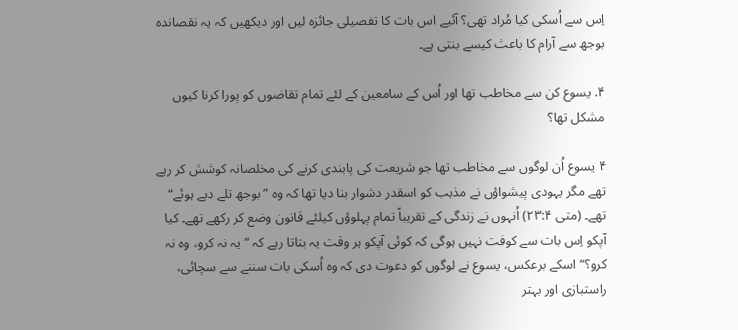اِس سے اُسکی کیا مُراد تھی؟ آئیے اس بات کا تفصیلی جائزہ لیں اور دیکھیں کہ یہ نقصاندہ بوجھ سے آرام کا باعث کیسے بنتی ہے۔

۴. یسوع کن سے مخاطب تھا اور اُس کے سامعین کے لئے تمام تقاضوں کو پورا کرنا کیوں مشکل تھا؟

۴ یسوع اُن لوگوں سے مخاطب تھا جو شریعت کی پابندی کرنے کی مخلصانہ کوشش کر رہے تھے مگر یہودی پیشواؤں نے مذہب کو اسقدر دشوار بنا دیا تھا کہ وہ ”بوجھ تلے دبے ہوئے“ تھے۔ (متی ۲۳:۴) اُنہوں نے زندگی کے تقریباً تمام پہلوؤں کیلئے قانون وضع کر رکھے تھے۔ کیا آپکو اِس بات سے کوفت نہیں ہوگی کہ کوئی آپکو ہر وقت یہ بتاتا رہے کہ ”یہ نہ کرو، وہ نہ کرو؟“ اسکے برعکس، یسوع نے لوگوں کو دعوت دی کہ وہ اُسکی بات سننے سے سچائی، راستبازی اور بہتر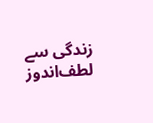زندگی سے لطف‌اندوز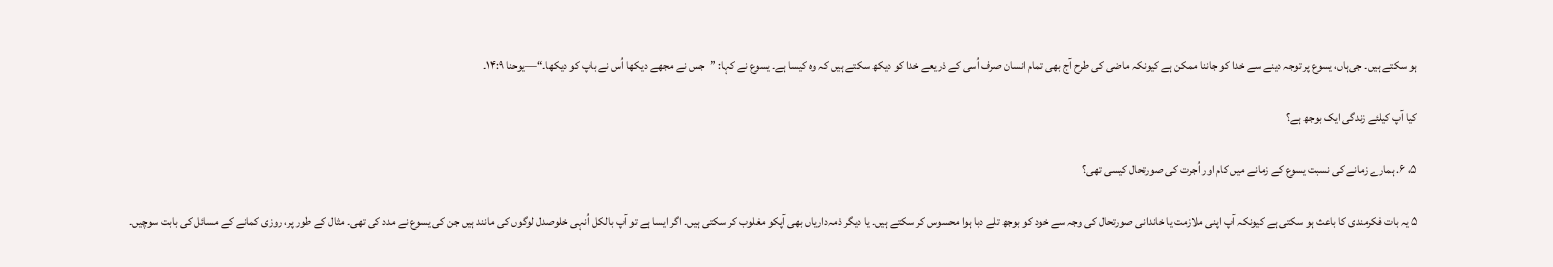ہو سکتے ہیں۔ جی‌ہاں، یسوع پر توجہ دینے سے خدا کو جاننا ممکن ہے کیونکہ ماضی کی طرح آج بھی تمام انسان صرف اُسی کے ذریعے خدا کو دیکھ سکتے ہیں کہ وہ کیسا ہے۔ یسوع نے کہا: ”جس نے مجھے دیکھا اُس نے باپ کو دیکھا۔“—یوحنا ۱۴:۹۔

کیا آپ کیلئے زندگی ایک بوجھ ہے؟

۵، ۶. ہمارے زمانے کی نسبت یسوع کے زمانے میں کام اور اُجرت کی صورتحال کیسی تھی؟

۵ یہ بات فکرمندی کا باعث ہو سکتی ہے کیونکہ آپ اپنی ملازمت یا خاندانی صورتحال کی وجہ سے خود کو بوجھ تلے دبا ہوا محسوس کر سکتے ہیں۔ یا دیگر ذمہ‌داریاں بھی آپکو مغلوب کر سکتی ہیں۔ اگر ایسا ہے تو آپ بالکل اُنہی خلوصدل لوگوں کی مانند ہیں جن کی یسوع نے مدد کی تھی۔ مثال کے طور پر، روزی کمانے کے مسائل کی بابت سوچیں۔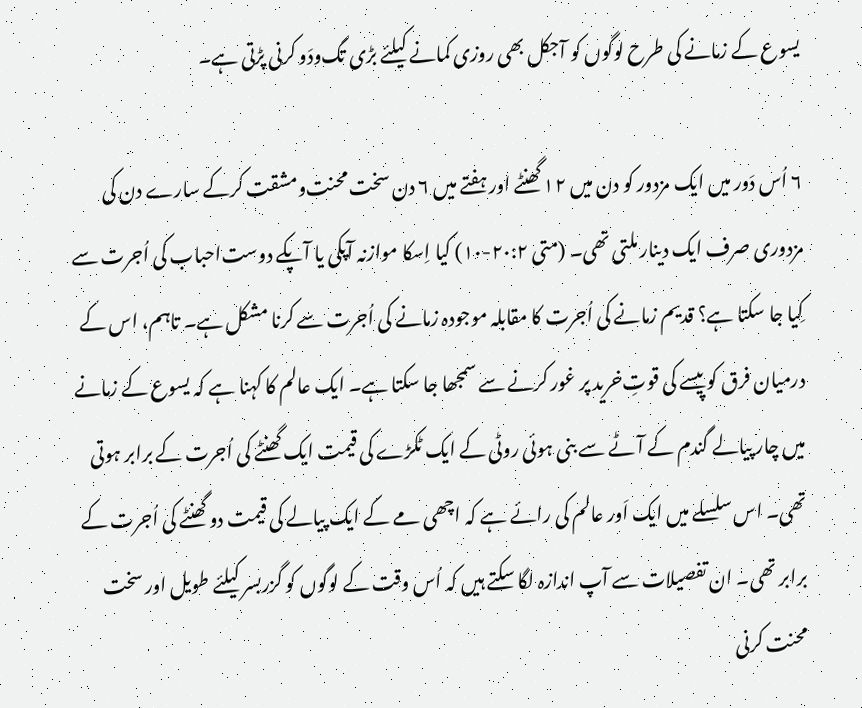یسوع کے زمانے کی طرح لوگوں کو آجکل بھی روزی کمانے کیلئے بڑی تگ‌ودَو کرنی پڑتی ہے۔

۶ اُس دَور میں ایک مزدور کو دن میں ۱۲ گھنٹے اور ہفتے میں ۶ دن سخت محنت‌ومشقت کرکے سارے دن کی مزدوری صرف ایک دینار ملتی تھی۔ (متی ۲۰:۲-۱۰) کیا اِسکا موازنہ آپکی یا آپکے دوست‌احباب کی اُجرت سے کِیا جا سکتا ہے؟ قدیم زمانے کی اُجرت کا مقابلہ موجودہ زمانے کی اُجرت سے کرنا مشکل ہے۔ تاہم، اس کے درمیان فرق کو پیسے کی قوتِ‌خرید پر غور کرنے سے سمجھا جا سکتا ہے۔ ایک عالم کا کہنا ہے کہ یسوع کے زمانے میں چار پیالے گندم کے آٹے سے بنی ہوئی روٹی کے ایک ٹکڑے کی قیمت ایک گھنٹے کی اُجرت کے برابر ہوتی تھی۔ اس سلسلے میں ایک اَور عالم کی رائے ہے کہ اچھی مے کے ایک پیالے کی قیمت دو گھنٹے کی اُجرت کے برابر تھی۔ ان تفصیلات سے آپ اندازہ لگا سکتے ہیں کہ اُس وقت کے لوگوں کو گزربسر کیلئے طویل اور سخت محنت کرنی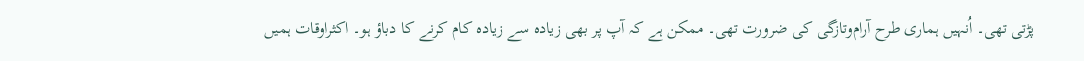پڑتی تھی۔ اُنہیں ہماری طرح آرام‌وتازگی کی ضرورت تھی۔ ممکن ہے کہ آپ پر بھی زیادہ سے زیادہ کام کرنے کا دباؤ ہو۔ اکثراوقات ہمیں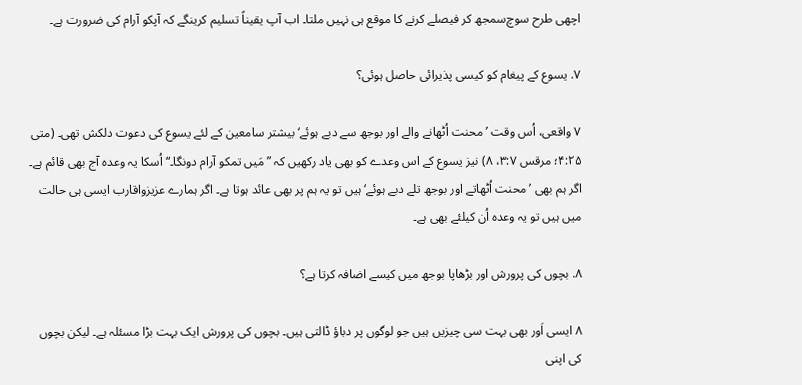اچھی طرح سوچ‌سمجھ کر فیصلے کرنے کا موقع ہی نہیں ملتا۔ اب آپ یقیناً تسلیم کرینگے کہ آپکو آرام کی ضرورت ہے۔

۷. یسوع کے پیغام کو کیسی پذیرائی حاصل ہوئی؟

۷ واقعی، اُس وقت ’محنت اُٹھانے والے اور بوجھ سے دبے ہوئے‘ بیشتر سامعین کے لئے یسوع کی دعوت دلکش تھی۔ (متی ۴:۲۵؛ مرقس ۳:۷، ۸) نیز یسوع کے اس وعدے کو بھی یاد رکھیں کہ ”مَیں تمکو آرام دونگا۔“ اُسکا یہ وعدہ آج بھی قائم ہے۔ اگر ہم بھی ’محنت اُٹھاتے اور بوجھ تلے دبے ہوئے‘ ہیں تو یہ ہم پر بھی عائد ہوتا ہے۔ اگر ہمارے عزیزواقارب ایسی ہی حالت میں ہیں تو یہ وعدہ اُن کیلئے بھی ہے۔

۸. بچوں کی پرورش اور بڑھاپا بوجھ میں کیسے اضافہ کرتا ہے؟

۸ ایسی اَور بھی بہت سی چیزیں ہیں جو لوگوں پر دباؤ ڈالتی ہیں۔ بچوں کی پرورش ایک بہت بڑا مسئلہ ہے۔ لیکن بچوں کی اپنی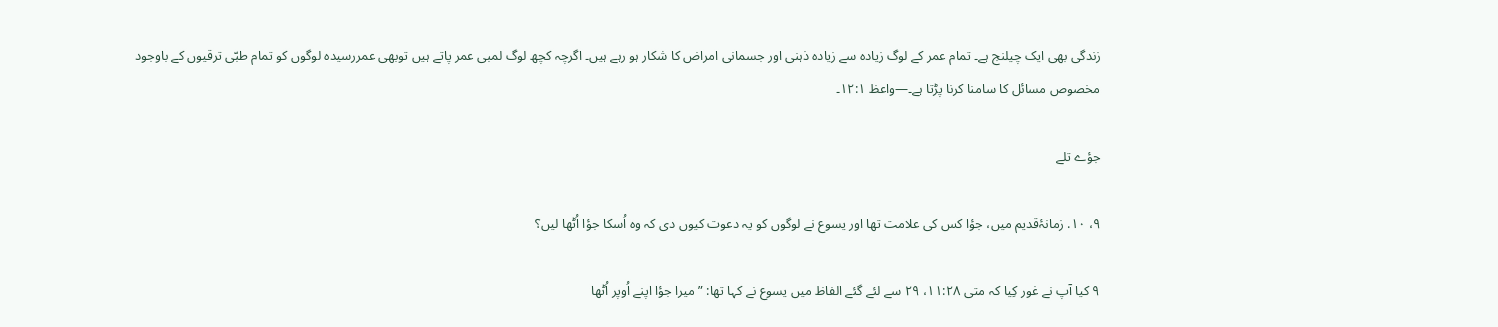زندگی بھی ایک چیلنج ہے۔ تمام عمر کے لوگ زیادہ سے زیادہ ذہنی اور جسمانی امراض کا شکار ہو رہے ہیں۔ اگرچہ کچھ لوگ لمبی عمر پاتے ہیں توبھی عمررسیدہ لوگوں کو تمام طبّی ترقیوں کے باوجود مخصوص مسائل کا سامنا کرنا پڑتا ہے۔—واعظ ۱۲:۱۔

جؤے تلے

۹، ۱۰. زمانۂ‌قدیم میں، جؤا کس کی علامت تھا اور یسوع نے لوگوں کو یہ دعوت کیوں دی کہ وہ اُسکا جؤا اُٹھا لیں؟

۹ کیا آپ نے غور کِیا کہ متی ۱۱:۲۸، ۲۹ سے لئے گئے الفاظ میں یسوع نے کہا تھا: ”میرا جؤا اپنے اُوپر اُٹھا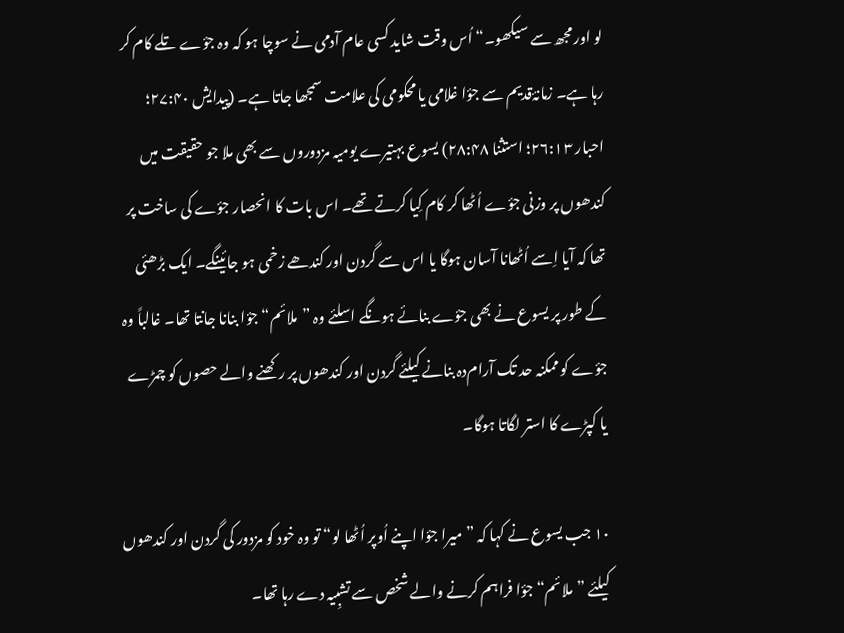لو اور مجھ سے سیکھو۔“ اُس وقت شاید کسی عام آدمی نے سوچا ہو کہ وہ جؤے تلے کام کر رہا ہے۔ زمانۂ‌قدیم سے جؤا غلامی یا محکومی کی علامت سمجھا جاتا ہے۔ (پیدایش ۲۷:۴۰؛ احبار ۲۶:۱۳؛ استثنا ۲۸:۴۸) یسوع بہتیرے یومیہ مزدوروں سے بھی ملا جو حقیقت میں کندھوں پر وزنی جؤے اُٹھا کر کام کِیا کرتے تھے۔ اس بات کا انحصار جؤے کی ساخت پر تھا کہ آیا اِسے اُٹھانا آسان ہوگا یا اس سے گردن اور کندھے زخمی ہو جائینگے۔ ایک بڑھئی کے طور پر یسوع نے بھی جؤے بنائے ہونگے اسلئے وہ ”ملائم“ جؤا بنانا جانتا تھا۔ غالباً وہ جؤے کو ممکنہ حد تک آرام‌دہ بنانے کیلئے گردن اور کندھوں پر رکھنے والے حصوں کو چمڑے یا کپڑے کا استر لگاتا ہوگا۔

۱۰ جب یسوع نے کہا کہ ”میرا جؤا اپنے اُوپر اُٹھا لو“ تو وہ خود کو مزدور کی گردن اور کندھوں کیلئے ”ملائم“ جؤا فراہم کرنے والے شخص سے تشبِیہ دے رہا تھا۔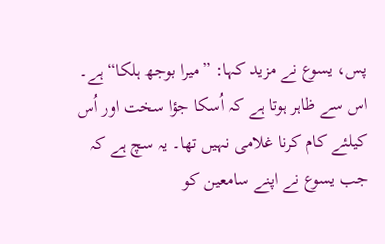پس، یسوع نے مزید کہا: ”میرا بوجھ ہلکا“ ہے۔ اس سے ظاہر ہوتا ہے کہ اُسکا جؤا سخت اور اُس کیلئے کام کرنا غلامی نہیں تھا۔ یہ سچ ہے کہ جب یسوع نے اپنے سامعین کو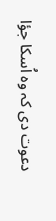دعوت دی کہ وہ اُسکا جؤا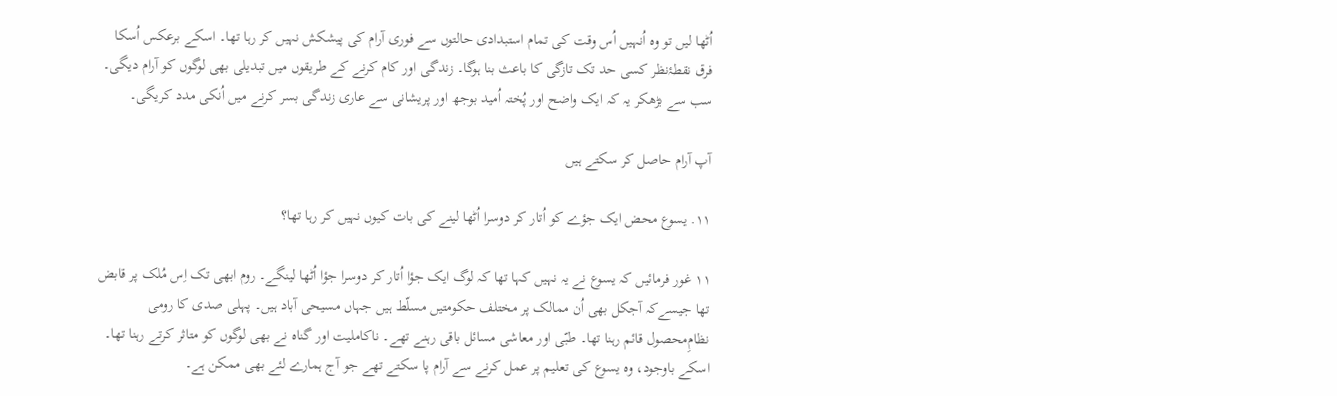اُٹھا لیں تو وہ اُنہیں اُس وقت کی تمام استبدادی حالتوں سے فوری آرام کی پیشکش نہیں کر رہا تھا۔ اسکے برعکس اُسکا فرق نقطۂ‌نظر کسی حد تک تازگی کا باعث بنا ہوگا۔ زندگی اور کام کرنے کے طریقوں میں تبدیلی بھی لوگوں کو آرام دیگی۔ سب سے بڑھکر یہ کہ ایک واضح اور پُختہ اُمید بوجھ اور پریشانی سے عاری زندگی بسر کرنے میں اُنکی مدد کریگی۔

آپ آرام حاصل کر سکتے ہیں

۱۱. یسوع محض ایک جؤے کو اُتار کر دوسرا اُٹھا لینے کی بات کیوں نہیں کر رہا تھا؟

۱۱ غور فرمائیں کہ یسوع نے یہ نہیں کہا تھا کہ لوگ ایک جؤا اُتار کر دوسرا جؤا اُٹھا لینگے۔ روم ابھی تک اِس مُلک پر قابض تھا جیسےکہ آجکل بھی اُن ممالک پر مختلف حکومتیں مسلّط ہیں جہاں مسیحی آباد ہیں۔ پہلی صدی کا رومی نظامِ‌محصول قائم رہنا تھا۔ طبّی اور معاشی مسائل باقی رہنے تھے۔ ناکاملیت اور گناہ نے بھی لوگوں کو متاثر کرتے رہنا تھا۔ اسکے باوجود، وہ یسوع کی تعلیم پر عمل کرنے سے آرام پا سکتے تھے جو آج ہمارے لئے بھی ممکن ہے۔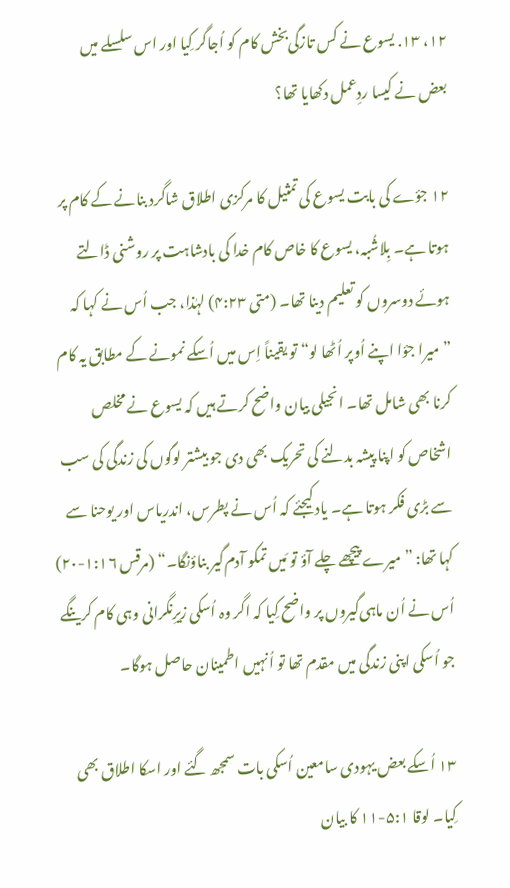۱۲، ۱۳. یسوع نے کس تازگی‌بخش کام کو اُجاگر کِیا اور اس سلسلے میں بعض نے کیسا ردِعمل دکھایا تھا؟

۱۲ جؤے کی بابت یسوع کی تمثیل کا مرکزی اطلاق شاگرد بنانے کے کام پر ہوتا ہے۔ بِلاشُبہ، یسوع کا خاص کام خدا کی بادشاہت پر روشنی ڈالتے ہوئے دوسروں کو تعلیم دینا تھا۔ (متی ۴:۲۳) لہٰذا، جب اُس نے کہا کہ ”میرا جؤا اپنے اُوپر اُٹھا لو“ تو یقیناً اِس میں اُسکے نمونے کے مطابق یہ کام کرنا بھی شامل تھا۔ انجیلی بیان واضح کرتے ہیں کہ یسوع نے مخلص اشخاص کو اپنا پیشہ بدلنے کی تحریک بھی دی جو بیشتر لوگوں کی زندگی کی سب سے بڑی فکر ہوتا ہے۔ یاد کیجئے کہ اُس نے پطرس، اندریاس اور یوحنا سے کہا تھا: ”میرے پیچھے چلے آؤ تو مَیں تمکو آدم‌گیر بناؤنگا۔“ (مرقس ۱:۱۶-۲۰) اُس نے اُن ماہی‌گیروں پر واضح کِیا کہ اگر وہ اُسکی زیرِنگرانی وہی کام کرینگے جو اُسکی اپنی زندگی میں مقدم تھا تو اُنہیں اطمینان حاصل ہوگا۔

۱۳ اُسکے بعض یہودی سامعین اُسکی بات سمجھ گئے اور اسکا اطلاق بھی کِیا۔ لوقا ۵:۱-۱۱ کا بیان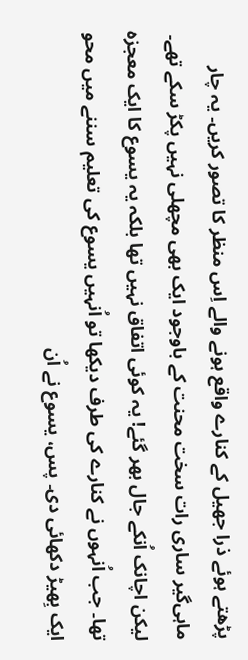پڑھتے ہوئے ذرا جھیل کے کنارے واقع ہونے والے اِس منظر کا تصور کریں۔ یہ چار ماہی‌گیر ساری رات سخت محنت کے باوجود ایک بھی مچھلی نہیں پکڑ سکے تھے۔ لیکن اچانک اُنکے جال بھر گئے! یہ کوئی اتفاق نہیں تھا بلکہ یہ یسوع کا ایک معجزہ تھا۔ جب اُنہوں نے کنارے کی طرف دیکھا تو اُنہیں یسوع کی تعلیم سننے میں محو ایک بِھیڑ دکھائی دی۔ پس، یسوع نے اُن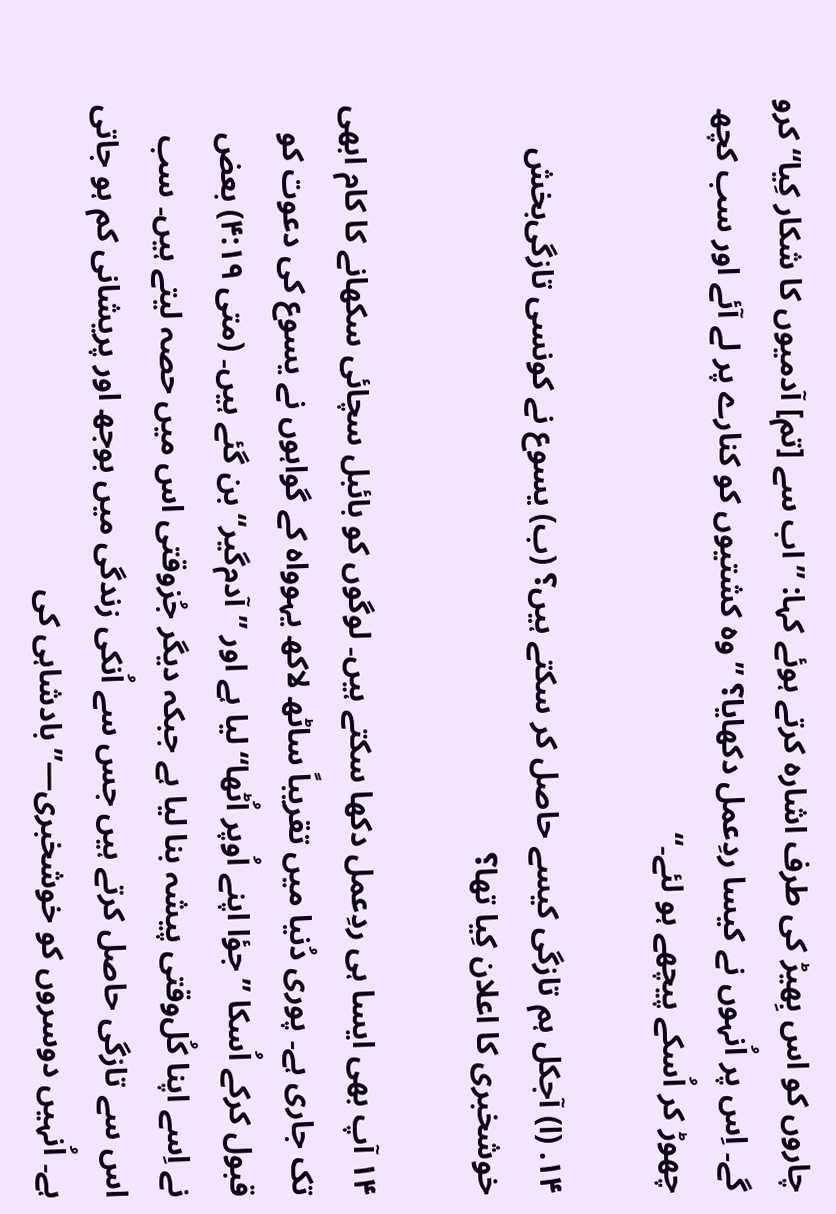چاروں کو اس بِھیڑ کی طرف اشارہ کرتے ہوئے کہا: ”اب سے [تم] آدمیوں کا شکار کِیا“ کرو گے۔ اِس پر اُنہوں نے کیسا ردِعمل دکھایا؟ ”وہ کشتیوں کو کنارے پر لے آئے اور سب کچھ چھوڑ کر اُسکے پیچھے ہو لئے۔“

۱۴. (ا) آجکل ہم تازگی کیسے حاصل کر سکتے ہیں؟ (ب) یسوع نے کونسی تازگی‌بخش خوشخبری کا اعلان کِیا تھا؟

۱۴ آپ بھی ایسا ہی ردِعمل دکھا سکتے ہیں۔ لوگوں کو بائبل سچائی سکھانے کا کام ابھی تک جاری ہے۔ پوری دُنیا میں تقریباً ساٹھ لاکھ یہوواہ کے گواہوں نے یسوع کی دعوت کو قبول کرکے اُسکا ”جؤا اپنے اُوپر اُٹھا“ لیا ہے اور ”آدم‌گیر“ بن گئے ہیں۔ (متی ۴:۱۹) بعض نے اِسے اپنا کُل‌وقتی پیشہ بنا لیا ہے جبکہ دیگر جُزوقتی اس میں حصہ لیتے ہیں۔ سب اس سے تازگی حاصل کرتے ہیں جس سے اُنکی زندگی میں بوجھ اور پریشانی کم ہو جاتی ہے۔ اُنہیں دوسروں کو خوشخبری—”بادشاہی کی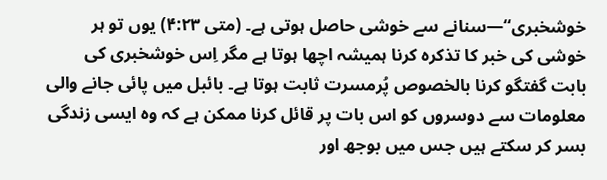خوشخبری“—سنانے سے خوشی حاصل ہوتی ہے۔ (متی ۴:۲۳) یوں تو ہر خوشی کی خبر کا تذکرہ کرنا ہمیشہ اچھا ہوتا ہے مگر اِس خوشخبری کی بابت گفتگو کرنا بالخصوص پُرمسرت ثابت ہوتا ہے۔ بائبل میں پائی جانے والی معلومات سے دوسروں کو اس بات پر قائل کرنا ممکن ہے کہ وہ ایسی زندگی بسر کر سکتے ہیں جس میں بوجھ اور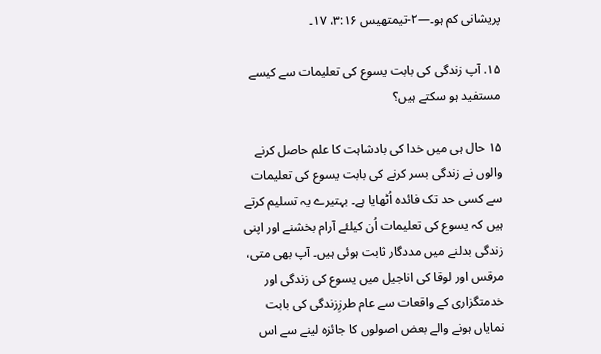پریشانی کم ہو۔—۲-تیمتھیس ۳:۱۶، ۱۷۔

۱۵. آپ زندگی کی بابت یسوع کی تعلیمات سے کیسے مستفید ہو سکتے ہیں؟

۱۵ حال ہی میں خدا کی بادشاہت کا علم حاصل کرنے والوں نے زندگی بسر کرنے کی بابت یسوع کی تعلیمات سے کسی حد تک فائدہ اُٹھایا ہے۔ بہتیرے یہ تسلیم کرتے ہیں کہ یسوع کی تعلیمات اُن کیلئے آرام بخشنے اور اپنی زندگی بدلنے میں مددگار ثابت ہوئی ہیں۔ آپ بھی متی، مرقس اور لوقا کی اناجیل میں یسوع کی زندگی اور خدمتگزاری کے واقعات سے عام طرزِزندگی کی بابت نمایاں ہونے والے بعض اصولوں کا جائزہ لینے سے اس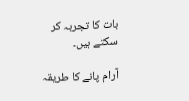بات کا تجربہ کر سکتے ہیں۔

آرام پانے کا طریقہ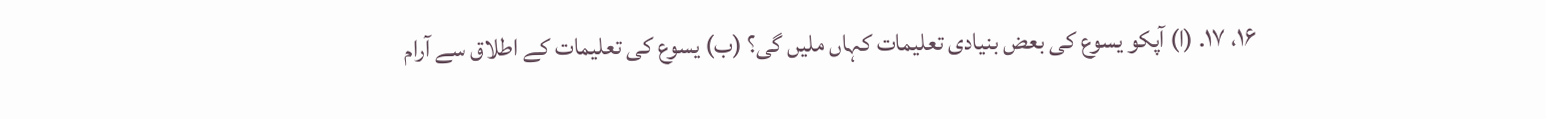۱۶، ۱۷. (ا) آپکو یسوع کی بعض بنیادی تعلیمات کہاں ملیں گی؟ (ب) یسوع کی تعلیمات کے اطلاق سے آرام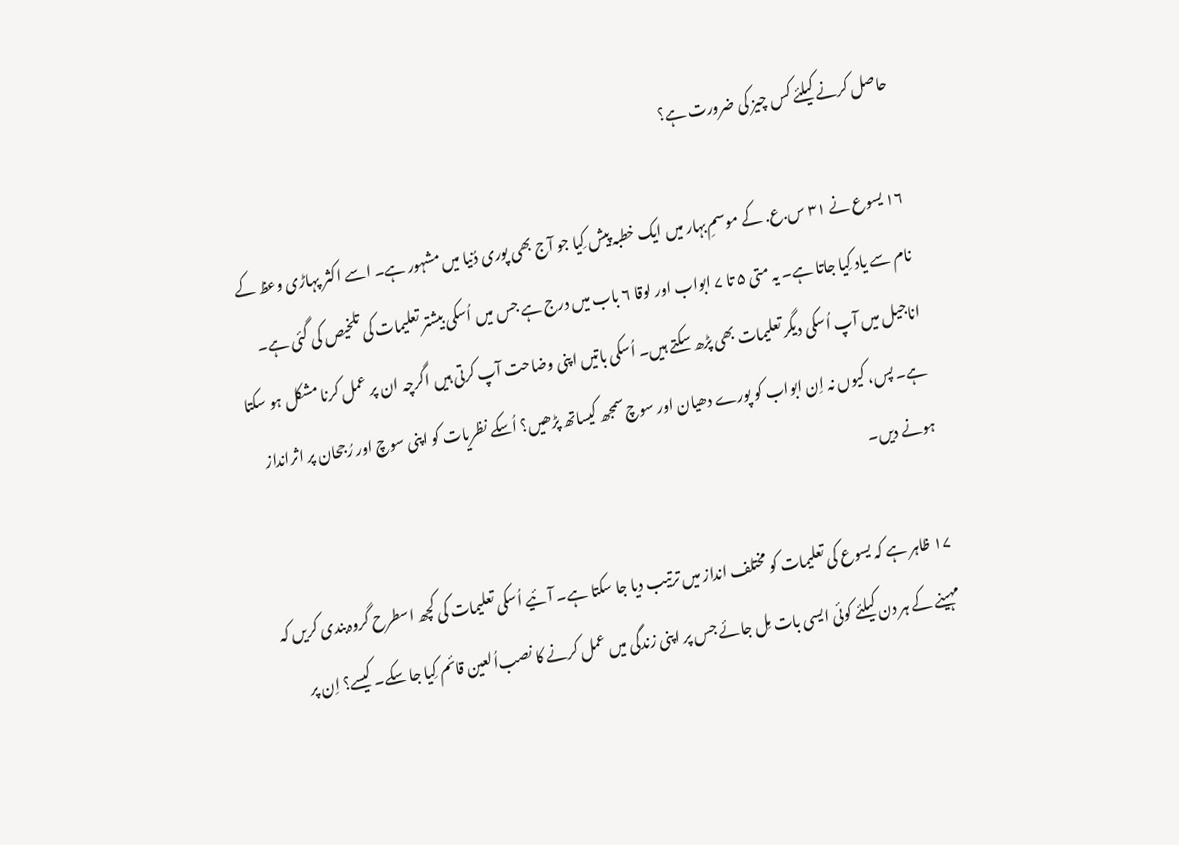حاصل کرنے کیلئے کس چیز کی ضرورت ہے؟

۱۶ یسوع نے ۳۱ س.ع. کے موسمِ‌بہار میں ایک خطبہ پیش کِیا جو آج بھی پوری دُنیا میں مشہور ہے۔ اسے اکثر پہاڑی وعظ کے نام سے یاد کِیا جاتا ہے۔ یہ متی ۵ تا ۷ ابواب اور لوقا ۶ باب میں درج ہے جس میں اُسکی بیشتر تعلیمات کی تلخیص کی گئی ہے۔ اناجیل میں آپ اُسکی دیگر تعلیمات بھی پڑھ سکتے ہیں۔ اُسکی باتیں اپنی وضاحت آپ کرتی ہیں اگرچہ ان پر عمل کرنا مشکل ہو سکتا ہے۔ پس، کیوں نہ اِن ابواب کو پورے دھیان اور سوچ‌سمجھ کیساتھ پڑھیں؟ اُسکے نظریات کو اپنی سوچ اور رُجحان پر اثرانداز ہونے دیں۔

۱۷ ظاہر ہے کہ یسوع کی تعلیمات کو مختلف انداز میں ترتیب دیا جا سکتا ہے۔ آئیے اُسکی تعلیمات کی کچھ اسطرح گروہ‌بندی کریں کہ مہینے کے ہر دن کیلئے کوئی ایسی بات مِل جائے جس پر اپنی زندگی میں عمل کرنے کا نصب‌اُلعین قائم کِیا جا سکے۔ کیسے؟ اِن پر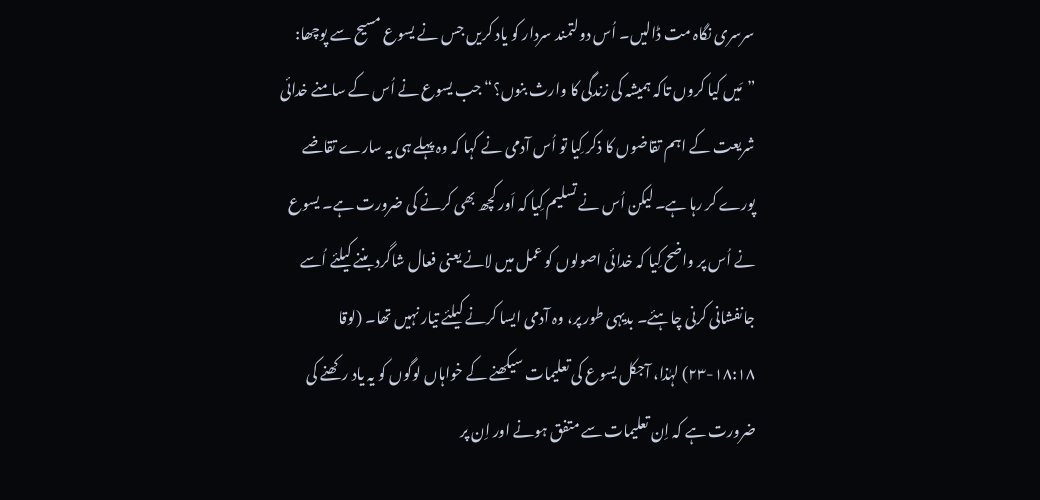سرسری نگاہ مت ڈالیں۔ اُس دولتمند سردار کو یاد کریں جس نے یسوع مسیح سے پوچھا: ”مَیں کیا کروں تاکہ ہمیشہ کی زندگی کا وارث بنوں؟“ جب یسوع نے اُس کے سامنے خدائی شریعت کے اہم تقاضوں کا ذکر کِیا تو اُس آدمی نے کہا کہ وہ پہلے ہی یہ سارے تقاضے پورے کر رہا ہے۔ لیکن اُس نے تسلیم کِیا کہ اَور کچھ بھی کرنے کی ضرورت ہے۔ یسوع نے اُس پر واضح کِیا کہ خدائی اصولوں کو عمل میں لانے یعنی فعال شاگرد بننے کیلئے اُسے جانفشانی کرنی چاہئے۔ بدیہی طور پر، وہ آدمی ایسا کرنے کیلئے تیار نہیں تھا۔ (لوقا ۱۸:۱۸-۲۳) لہٰذا، آجکل یسوع کی تعلیمات سیکھنے کے خواہاں لوگوں کو یہ یاد رکھنے کی ضرورت ہے کہ اِن تعلیمات سے متفق ہونے اور اِن پر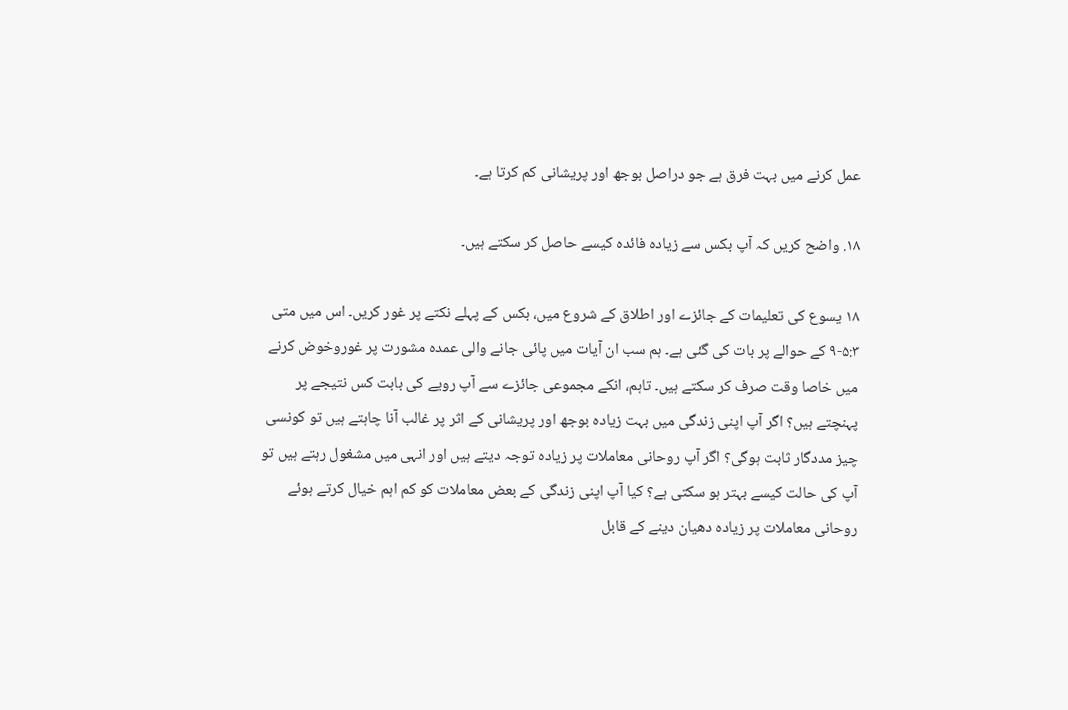عمل کرنے میں بہت فرق ہے جو دراصل بوجھ اور پریشانی کم کرتا ہے۔

۱۸. واضح کریں کہ آپ بکس سے زیادہ فائدہ کیسے حاصل کر سکتے ہیں۔

۱۸ یسوع کی تعلیمات کے جائزے اور اطلاق کے شروع میں، بکس کے پہلے نکتے پر غور کریں۔ اس میں متی ۵:۳-۹ کے حوالے پر بات کی گئی ہے۔ ہم سب ان آیات میں پائی جانے والی عمدہ مشورت پر غوروخوض کرنے میں خاصا وقت صرف کر سکتے ہیں۔ تاہم، انکے مجموعی جائزے سے آپ رویے کی بابت کس نتیجے پر پہنچتے ہیں؟ اگر آپ اپنی زندگی میں بہت زیادہ بوجھ اور پریشانی کے اثر پر غالب آنا چاہتے ہیں تو کونسی چیز مددگار ثابت ہوگی؟ اگر آپ روحانی معاملات پر زیادہ توجہ دیتے ہیں اور انہی میں مشغول رہتے ہیں تو آپ کی حالت کیسے بہتر ہو سکتی ہے؟ کیا آپ اپنی زندگی کے بعض معاملات کو کم اہم خیال کرتے ہوئے روحانی معاملات پر زیادہ دھیان دینے کے قابل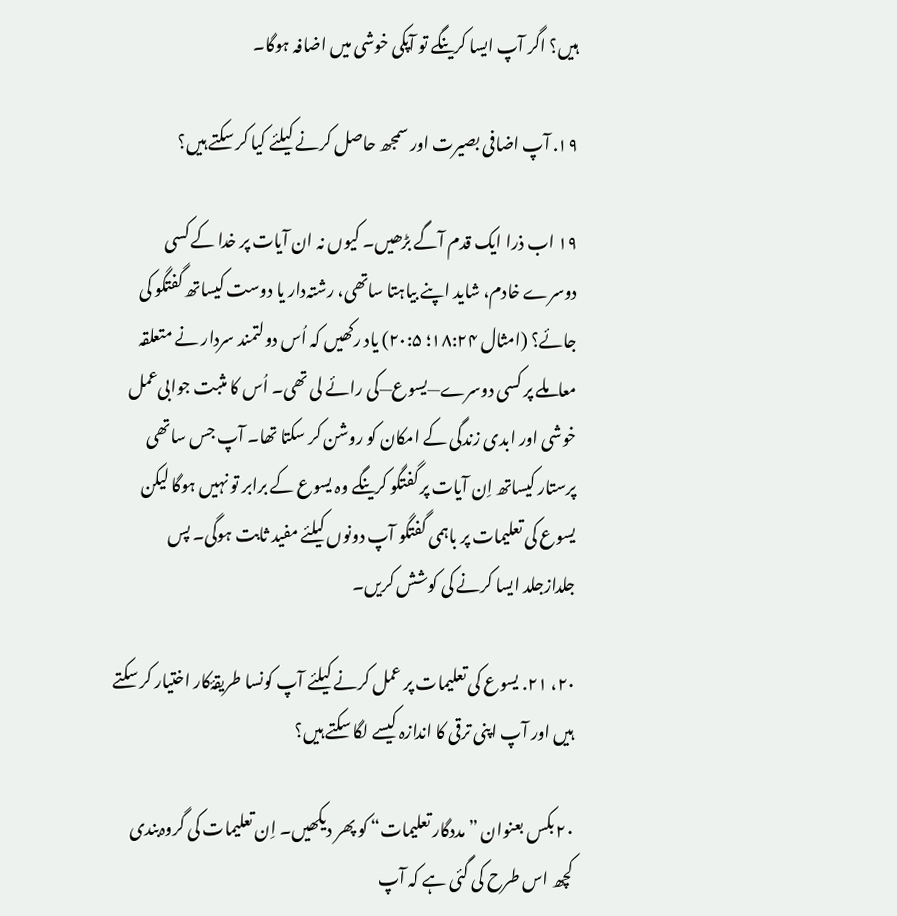ہیں؟ اگر آپ ایسا کرینگے تو آپکی خوشی میں اضافہ ہوگا۔

۱۹. آپ اضافی بصیرت اور سمجھ حاصل کرنے کیلئے کیا کر سکتے ہیں؟

۱۹ اب ذرا ایک قدم آگے بڑھیں۔ کیوں نہ ان آیات پر خدا کے کسی دوسرے خادم، شاید اپنے بیاہتا ساتھی، رشتہ‌دار یا دوست کیساتھ گفتگو کی جائے؟ (امثال ۱۸:۲۴؛ ۲۰:۵) یاد رکھیں کہ اُس دولتمند سردار نے متعلقہ معاملے پر کسی دوسرے—یسوع—کی رائے لی تھی۔ اُس کا مثبت جوابی‌عمل خوشی اور ابدی زندگی کے امکان کو روشن کر سکتا تھا۔ آپ جس ساتھی پرستار کیساتھ اِن آیات پر گفتگو کرینگے وہ یسوع کے برابر تو نہیں ہوگا لیکن یسوع کی تعلیمات پر باہمی گفتگو آپ دونوں کیلئے مفید ثابت ہوگی۔ پس جلدازجلد ایسا کرنے کی کوشش کریں۔

۲۰، ۲۱. یسوع کی تعلیمات پر عمل کرنے کیلئے آپ کونسا طریقۂ‌کار اختیار کر سکتے ہیں اور آپ اپنی ترقی کا اندازہ کیسے لگا سکتے ہیں؟

۲۰ بکس بعنوان ”مددگار تعلیمات“ کو پھر دیکھیں۔ اِن تعلیمات کی گروہ‌بندی کچھ اس طرح کی گئی ہے کہ آپ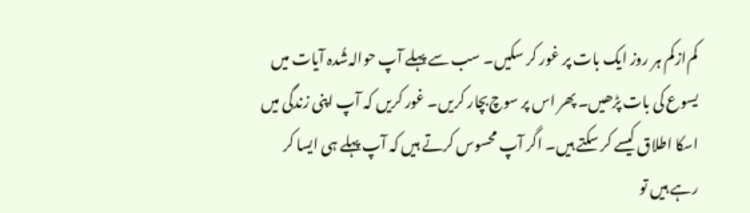کم‌ازکم ہر روز ایک بات پر غور کر سکیں۔ سب سے پہلے آپ حوالہ‌شُدہ آیات میں یسوع کی بات پڑھیں۔ پھر اس پر سوچ‌بچار کریں۔ غور کریں کہ آپ اپنی زندگی میں اسکا اطلاق کیسے کر سکتے ہیں۔ اگر آپ محسوس کرتے ہیں کہ آپ پہلے ہی ایسا کر رہے ہیں تو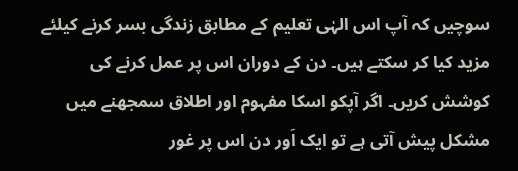سوچیں کہ آپ اس الہٰی تعلیم کے مطابق زندگی بسر کرنے کیلئے مزید کیا کر سکتے ہیں۔ دن کے دوران اس پر عمل کرنے کی کوشش کریں۔ اگر آپکو اسکا مفہوم اور اطلاق سمجھنے میں مشکل پیش آتی ہے تو ایک اَور دن اس پر غور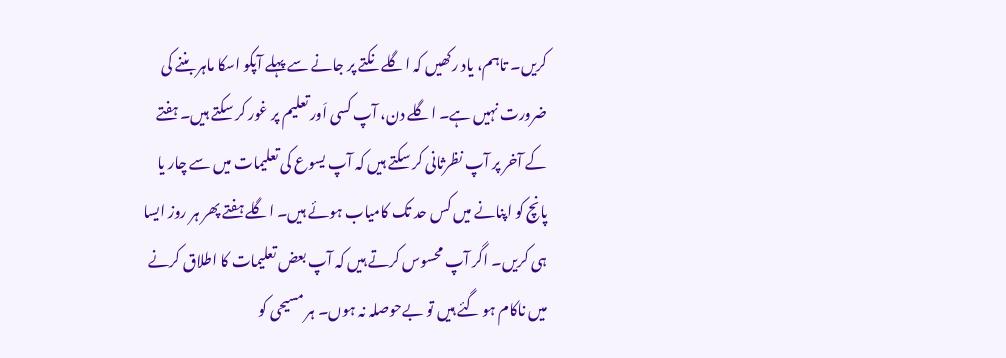کریں۔ تاہم، یاد رکھیں کہ اگلے نکتے پر جانے سے پہلے آپکو اسکا ماہر بننے کی ضرورت نہیں ہے۔ اگلے دن، آپ کسی اَور تعلیم پر غور کر سکتے ہیں۔ ہفتے کے آخر پر آپ نظرثانی کر سکتے ہیں کہ آپ یسوع کی تعلیمات میں سے چار یا پانچ کو اپنانے میں کس حد تک کامیاب ہوئے ہیں۔ اگلے ہفتے پھر ہر روز ایسا ہی کریں۔ اگر آپ محسوس کرتے ہیں کہ آپ بعض تعلیمات کا اطلاق کرنے میں ناکام ہو گئے ہیں تو بےحوصلہ نہ ہوں۔ ہر مسیحی کو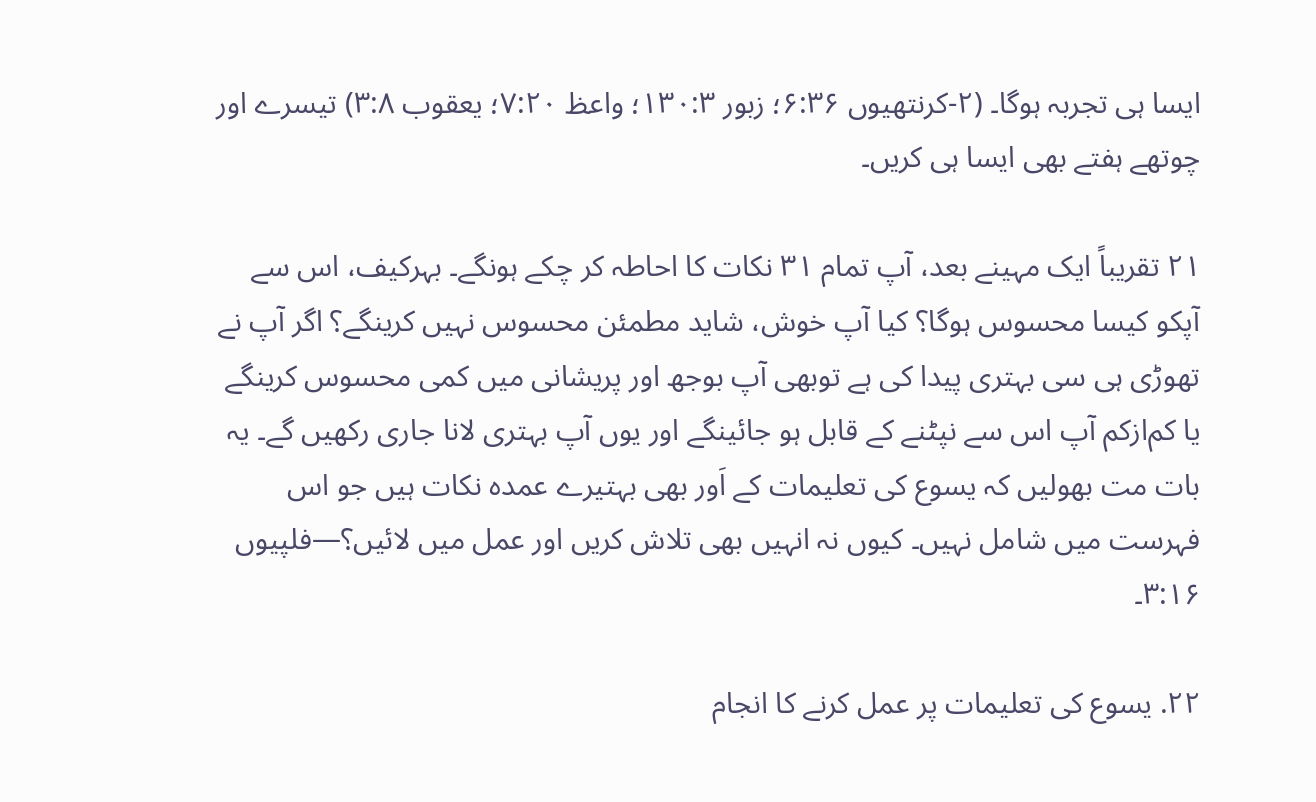ایسا ہی تجربہ ہوگا۔ (۲-کرنتھیوں ۶:۳۶؛ زبور ۱۳۰:۳؛ واعظ ۷:۲۰؛ یعقوب ۳:۸) تیسرے اور چوتھے ہفتے بھی ایسا ہی کریں۔

۲۱ تقریباً ایک مہینے بعد، آپ تمام ۳۱ نکات کا احاطہ کر چکے ہونگے۔ بہرکیف، اس سے آپکو کیسا محسوس ہوگا؟ کیا آپ خوش، شاید مطمئن محسوس نہیں کرینگے؟ اگر آپ نے تھوڑی ہی سی بہتری پیدا کی ہے توبھی آپ بوجھ اور پریشانی میں کمی محسوس کرینگے یا کم‌ازکم آپ اس سے نپٹنے کے قابل ہو جائینگے اور یوں آپ بہتری لانا جاری رکھیں گے۔ یہ بات مت بھولیں کہ یسوع کی تعلیمات کے اَور بھی بہتیرے عمدہ نکات ہیں جو اس فہرست میں شامل نہیں۔ کیوں نہ انہیں بھی تلاش کریں اور عمل میں لائیں؟—فلپیوں ۳:۱۶۔

۲۲. یسوع کی تعلیمات پر عمل کرنے کا انجام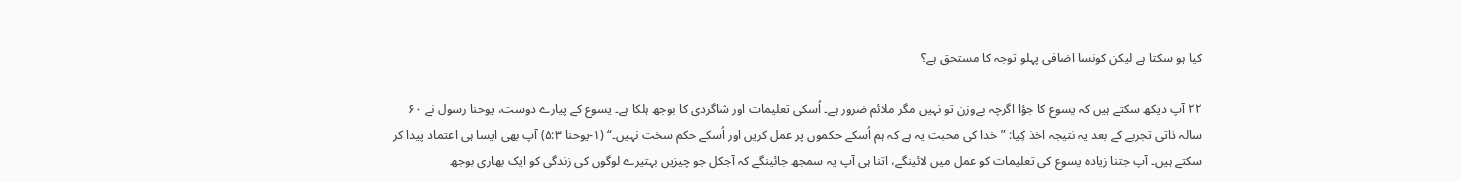کیا ہو سکتا ہے لیکن کونسا اضافی پہلو توجہ کا مستحق ہے؟

۲۲ آپ دیکھ سکتے ہیں کہ یسوع کا جؤا اگرچہ بےوزن تو نہیں مگر ملائم ضرور ہے۔ اُسکی تعلیمات اور شاگردی کا بوجھ ہلکا ہے۔ یسوع کے پیارے دوست، یوحنا رسول نے ۶۰ سالہ ذاتی تجربے کے بعد یہ نتیجہ اخذ کِیا: ”خدا کی محبت یہ ہے کہ ہم اُسکے حکموں پر عمل کریں اور اُسکے حکم سخت نہیں۔“ (۱-یوحنا ۵:۳) آپ بھی ایسا ہی اعتماد پیدا کر سکتے ہیں۔ آپ جتنا زیادہ یسوع کی تعلیمات کو عمل میں لائینگے، اتنا ہی آپ یہ سمجھ جائینگے کہ آجکل جو چیزیں بہتیرے لوگوں کی زندگی کو ایک بھاری بوجھ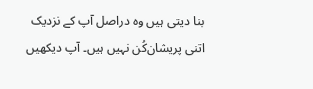بنا دیتی ہیں وہ دراصل آپ کے نزدیک اتنی پریشان‌کُن نہیں ہیں۔ آپ دیکھیں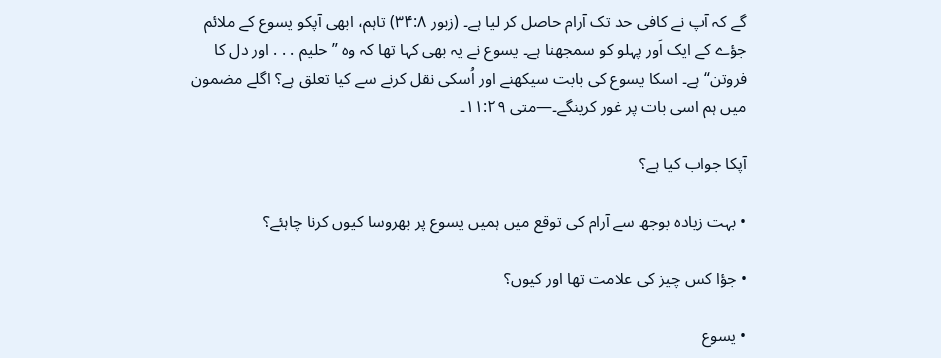گے کہ آپ نے کافی حد تک آرام حاصل کر لیا ہے۔ (زبور ۳۴:۸) تاہم، ابھی آپکو یسوع کے ملائم جؤے کے ایک اَور پہلو کو سمجھنا ہے۔ یسوع نے یہ بھی کہا تھا کہ وہ ”حلیم . . . اور دل کا فروتن“ ہے۔ اسکا یسوع کی بابت سیکھنے اور اُسکی نقل کرنے سے کیا تعلق ہے؟ اگلے مضمون میں ہم اسی بات پر غور کرینگے۔—متی ۱۱:۲۹۔

آپکا جواب کیا ہے؟

• بہت زیادہ بوجھ سے آرام کی توقع میں ہمیں یسوع پر بھروسا کیوں کرنا چاہئے؟

• جؤا کس چیز کی علامت تھا اور کیوں؟

• یسوع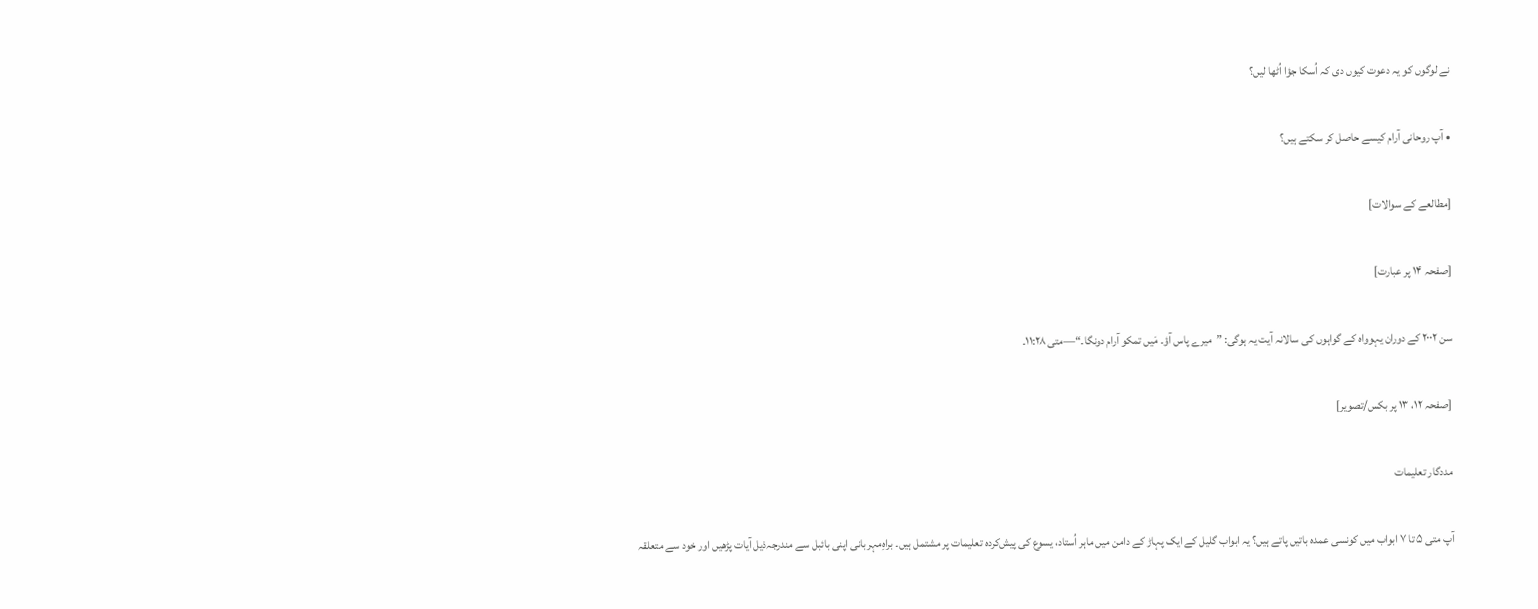نے لوگوں کو یہ دعوت کیوں دی کہ اُسکا جؤا اُٹھا لیں؟

• آپ روحانی آرام کیسے حاصل کر سکتے ہیں؟

[مطالعے کے سوالات]

[صفحہ ۱۴ پر عبارت]

سن ۲۰۰۲ کے دوران یہوواہ کے گواہوں کی سالانہ آیت یہ ہوگی: ”میرے پاس آؤ۔ مَیں تمکو آرام دونگا۔“—متی ۱۱:۲۸۔

[صفحہ ۱۲، ۱۳ پر بکس/تصویر]

مددگار تعلیمات

آپ متی ۵ تا ۷ ابواب میں کونسی عمدہ باتیں پاتے ہیں؟ یہ ابواب گلیل کے ایک پہاڑ کے دامن میں ماہر اُستاد، یسوع کی پیش‌کردہ تعلیمات پر مشتمل ہیں۔ براہِ‌مہربانی اپنی بائبل سے مندرجہ‌ذیل آیات پڑھیں اور خود سے متعلقہ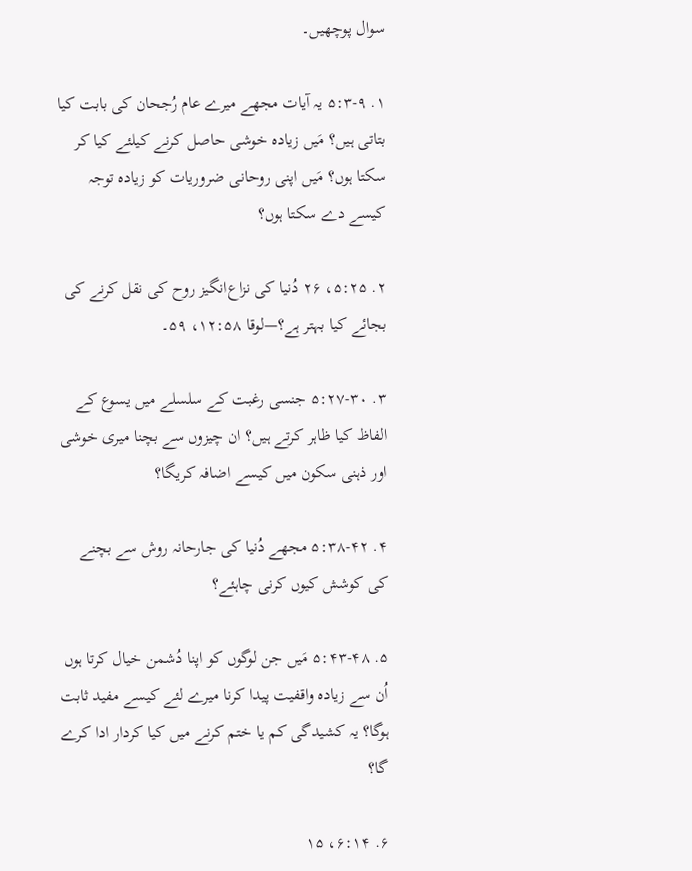سوال پوچھیں۔

۱. ۵:۳-۹ یہ آیات مجھے میرے عام رُجحان کی بابت کیا بتاتی ہیں؟ مَیں زیادہ خوشی حاصل کرنے کیلئے کیا کر سکتا ہوں؟ مَیں اپنی روحانی ضروریات کو زیادہ توجہ کیسے دے سکتا ہوں؟

۲. ۵:۲۵، ۲۶ دُنیا کی نزاع‌انگیز روح کی نقل کرنے کی بجائے کیا بہتر ہے؟—لوقا ۱۲:۵۸، ۵۹۔

۳. ۵:۲۷-۳۰ جنسی رغبت کے سلسلے میں یسوع کے الفاظ کیا ظاہر کرتے ہیں؟ ان چیزوں سے بچنا میری خوشی اور ذہنی سکون میں کیسے اضافہ کریگا؟

۴. ۵:۳۸-۴۲ مجھے دُنیا کی جارحانہ روش سے بچنے کی کوشش کیوں کرنی چاہئے؟

۵. ۵:۴۳-۴۸ مَیں جن لوگوں کو اپنا دُشمن خیال کرتا ہوں اُن سے زیادہ واقفیت پیدا کرنا میرے لئے کیسے مفید ثابت ہوگا؟ یہ کشیدگی کم یا ختم کرنے میں کیا کردار ادا کرے گا؟

۶. ۶:۱۴، ۱۵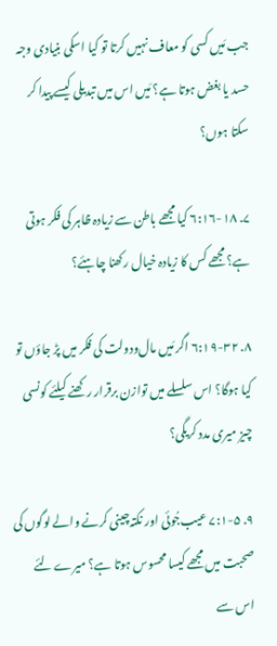جب مَیں کسی کو معاف نہیں کرتا تو کیا اسکی بنیادی وجہ حسد یا بغض ہوتا ہے؟ مَیں اس میں تبدیلی کیسے پیدا کر سکتا ہوں؟

۷. ۶:۱۶-۱۸ کیا مجھے باطن سے زیادہ ظاہر کی فکر ہوتی ہے؟ مجھے کس کا زیادہ خیال رکھنا چاہئے؟

۸. ۶:۱۹-۳۲ اگر مَیں مال‌ودولت کی فکر میں پڑ جاؤں تو کیا ہوگا؟ اس سلسلے میں توازن برقرار رکھنے کیلئے کونسی چیز میری مدد کریگی؟

۹. ۷:۱-۵ عیب‌جُوئی اور نکتہ‌چینی کرنے والے لوگوں کی صحبت میں مجھے کیسا محسوس ہوتا ہے؟ میرے لئے اس سے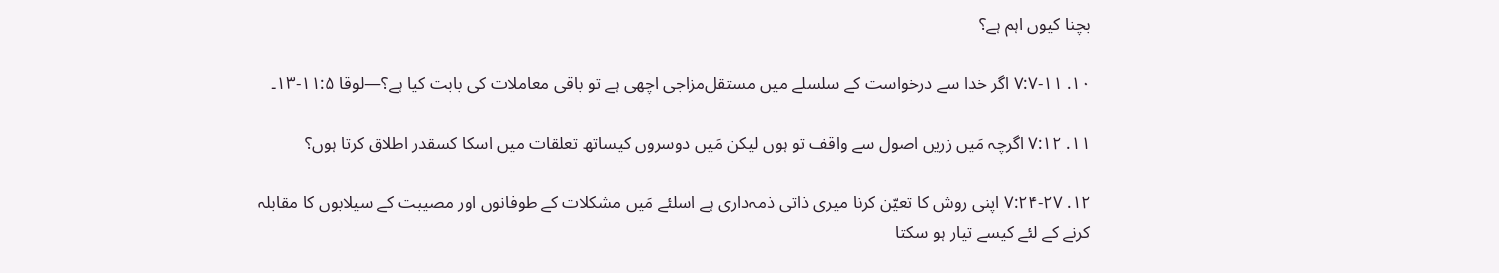بچنا کیوں اہم ہے؟

۱۰. ۷:۷-۱۱ اگر خدا سے درخواست کے سلسلے میں مستقل‌مزاجی اچھی ہے تو باقی معاملات کی بابت کیا ہے؟—لوقا ۱۱:۵-۱۳۔

۱۱. ۷:۱۲ اگرچہ مَیں زریں اصول سے واقف تو ہوں لیکن مَیں دوسروں کیساتھ تعلقات میں اسکا کسقدر اطلاق کرتا ہوں؟

۱۲. ۷:۲۴-۲۷ اپنی روش کا تعیّن کرنا میری ذاتی ذمہ‌داری ہے اسلئے مَیں مشکلات کے طوفانوں اور مصیبت کے سیلابوں کا مقابلہ کرنے کے لئے کیسے تیار ہو سکتا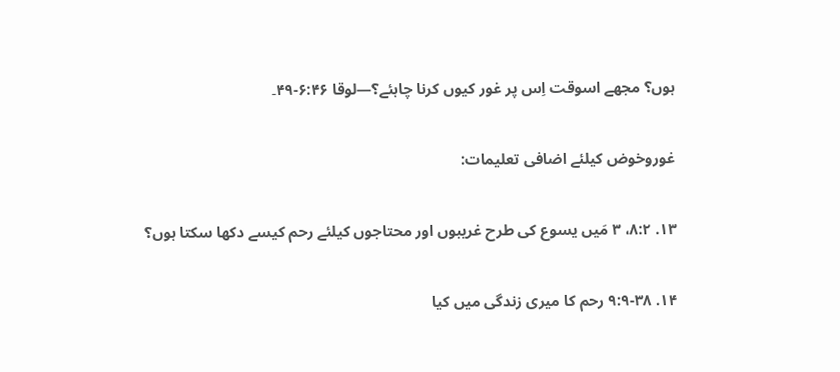ہوں؟ مجھے اسوقت اِس پر غور کیوں کرنا چاہئے؟—لوقا ۶:۴۶-۴۹۔

غوروخوض کیلئے اضافی تعلیمات:

۱۳. ۸:۲، ۳ مَیں یسوع کی طرح غریبوں اور محتاجوں کیلئے رحم کیسے دکھا سکتا ہوں؟

۱۴. ۹:۹-۳۸ رحم کا میری زندگی میں کیا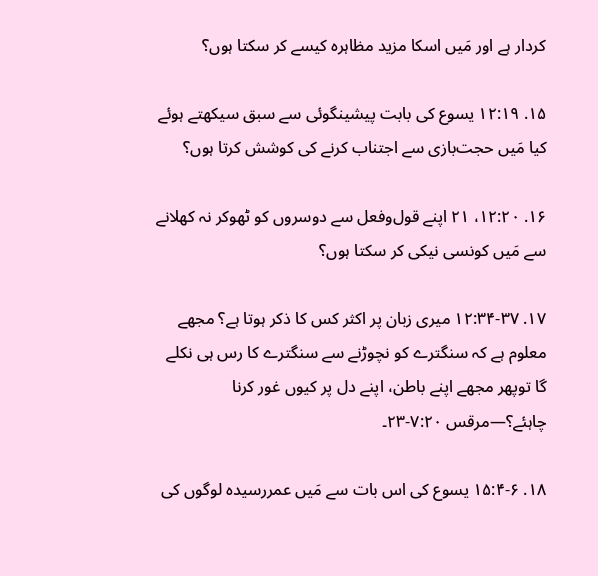کردار ہے اور مَیں اسکا مزید مظاہرہ کیسے کر سکتا ہوں؟

۱۵. ۱۲:۱۹ یسوع کی بابت پیشینگوئی سے سبق سیکھتے ہوئے کیا مَیں حجت‌بازی سے اجتناب کرنے کی کوشش کرتا ہوں؟

۱۶. ۱۲:۲۰، ۲۱ اپنے قول‌وفعل سے دوسروں کو ٹھوکر نہ کھلانے سے مَیں کونسی نیکی کر سکتا ہوں؟

۱۷. ۱۲:۳۴-۳۷ میری زبان پر اکثر کس کا ذکر ہوتا ہے؟ مجھے معلوم ہے کہ سنگترے کو نچوڑنے سے سنگترے کا رس ہی نکلے گا توپھر مجھے اپنے باطن، اپنے دل پر کیوں غور کرنا چاہئے؟—مرقس ۷:۲۰-۲۳۔

۱۸. ۱۵:۴-۶ یسوع کی اس بات سے مَیں عمررسیدہ لوگوں کی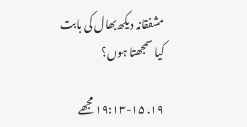مشفقانہ دیکھ‌بھال کی بابت کیا سمجھتا ہوں؟

۱۹. ۱۹:۱۳-۱۵ مجھے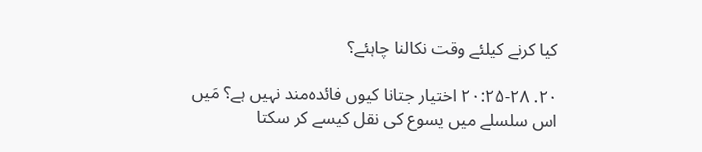کیا کرنے کیلئے وقت نکالنا چاہئے؟

۲۰. ۲۰:۲۵-۲۸ اختیار جتانا کیوں فائدہ‌مند نہیں ہے؟ مَیں اس سلسلے میں یسوع کی نقل کیسے کر سکتا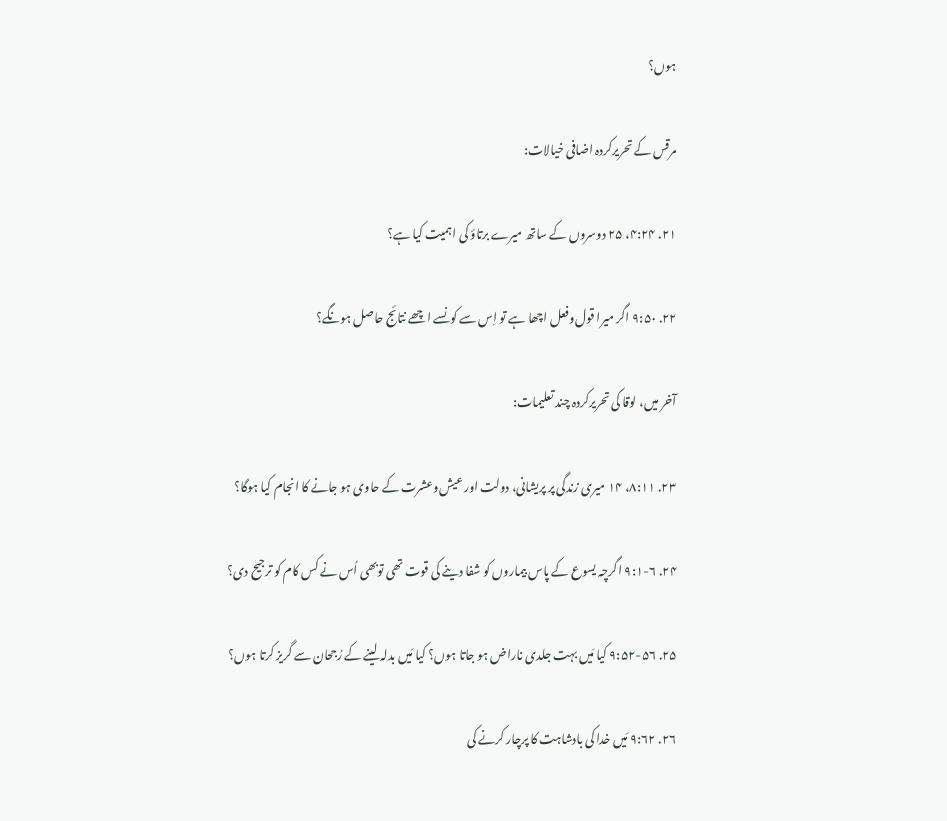ہوں؟

مرقس کے تحریرکردہ اضافی خیالات:

۲۱. ۴:۲۴، ۲۵ دوسروں کے ساتھ میرے برتاؤ کی اہمیت کیا ہے؟

۲۲. ۹:۵۰ اگر میرا قول‌وفعل اچھا ہے تو اِس سے کونسے اچھے نتائج حاصل ہونگے؟

آخر میں، لوقا کی تحریرکردہ چند تعلیمات:

۲۳. ۸:۱۱، ۱۴ میری زندگی پر پریشانی، دولت اور عیش‌وعشرت کے حاوی ہو جانے کا انجام کیا ہوگا؟

۲۴. ۹:۱-۶ اگرچہ یسوع کے پاس بیماروں کو شفا دینے کی قوت تھی توبھی اُس نے کس کام کو ترجیح دی؟

۲۵. ۹:۵۲-۵۶ کیا مَیں بہت جلدی ناراض ہو جاتا ہوں؟ کیا مَیں بدلہ لینے کے رُجحان سے گریز کرتا ہوں؟

۲۶. ۹:۶۲ مَیں خدا کی بادشاہت کا پرچار کرنے کی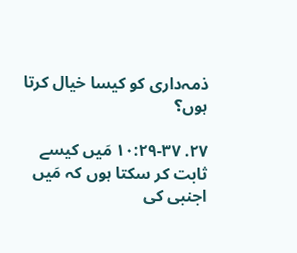ذمہ‌داری کو کیسا خیال کرتا ہوں؟

۲۷. ۱۰:۲۹-۳۷ مَیں کیسے ثابت کر سکتا ہوں کہ مَیں اجنبی کی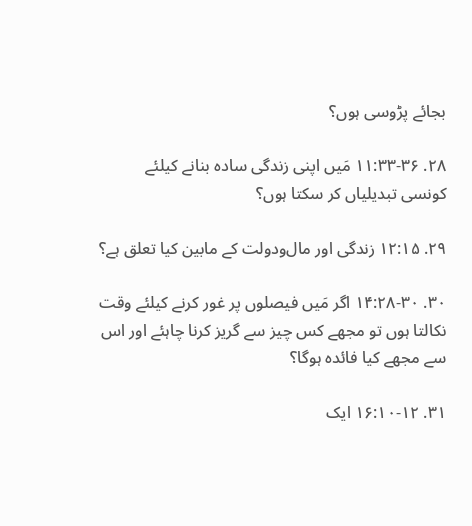بجائے پڑوسی ہوں؟

۲۸. ۱۱:۳۳-۳۶ مَیں اپنی زندگی سادہ بنانے کیلئے کونسی تبدیلیاں کر سکتا ہوں؟

۲۹. ۱۲:۱۵ زندگی اور مال‌ودولت کے مابین کیا تعلق ہے؟

۳۰. ۱۴:۲۸-۳۰ اگر مَیں فیصلوں پر غور کرنے کیلئے وقت نکالتا ہوں تو مجھے کس چیز سے گریز کرنا چاہئے اور اس سے مجھے کیا فائدہ ہوگا؟

۳۱. ۱۶:۱۰-۱۲ ایک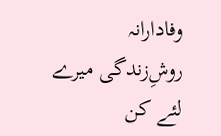وفادارانہ روشِ‌زندگی میرے لئے کن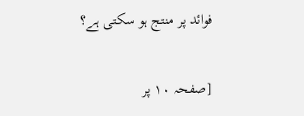فوائد پر منتج ہو سکتی ہے؟

[صفحہ ۱۰ پر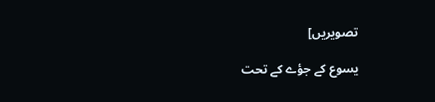تصویریں]

یسوع کے جؤے کے تحت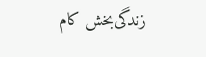زندگی‌بخش کام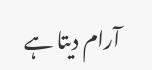آرام دیتا ہے